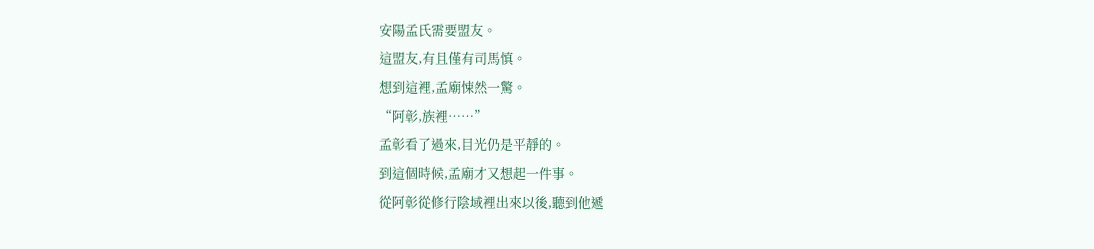安陽孟氏需要盟友。
這盟友,有且僅有司馬慎。
想到這裡,孟廟悚然一驚。
“阿彰,族裡……”
孟彰看了過來,目光仍是平靜的。
到這個時候,孟廟才又想起一件事。
從阿彰從修行陰域裡出來以後,聽到他遞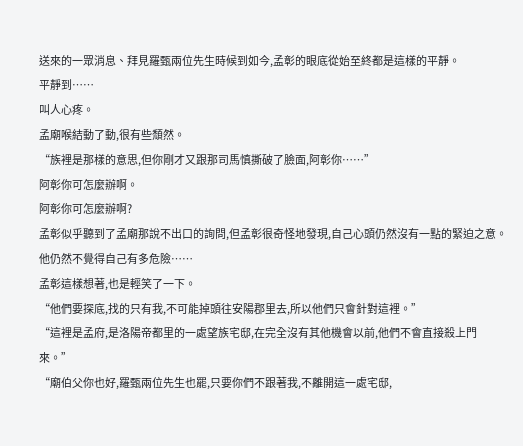送來的一眾消息、拜見羅甄兩位先生時候到如今,孟彰的眼底從始至終都是這樣的平靜。
平靜到……
叫人心疼。
孟廟喉結動了動,很有些頹然。
“族裡是那樣的意思,但你剛才又跟那司馬慎撕破了臉面,阿彰你……”
阿彰你可怎麼辦啊。
阿彰你可怎麼辦啊?
孟彰似乎聽到了孟廟那說不出口的詢問,但孟彰很奇怪地發現,自己心頭仍然沒有一點的緊迫之意。
他仍然不覺得自己有多危險……
孟彰這樣想著,也是輕笑了一下。
“他們要探底,找的只有我,不可能掉頭往安陽郡里去,所以他們只會針對這裡。”
“這裡是孟府,是洛陽帝都里的一處望族宅邸,在完全沒有其他機會以前,他們不會直接殺上門來。”
“廟伯父你也好,羅甄兩位先生也罷,只要你們不跟著我,不離開這一處宅邸,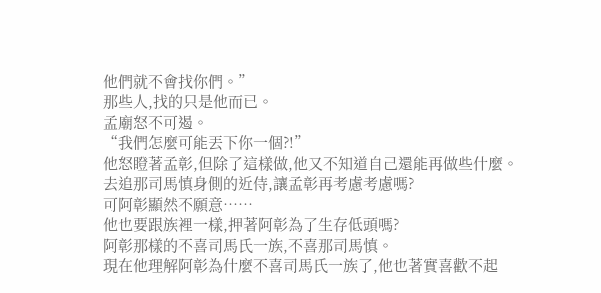他們就不會找你們。”
那些人,找的只是他而已。
孟廟怒不可遏。
“我們怎麼可能丟下你一個?!”
他怒瞪著孟彰,但除了這樣做,他又不知道自己還能再做些什麼。
去追那司馬慎身側的近侍,讓孟彰再考慮考慮嗎?
可阿彰顯然不願意……
他也要跟族裡一樣,押著阿彰為了生存低頭嗎?
阿彰那樣的不喜司馬氏一族,不喜那司馬慎。
現在他理解阿彰為什麼不喜司馬氏一族了,他也著實喜歡不起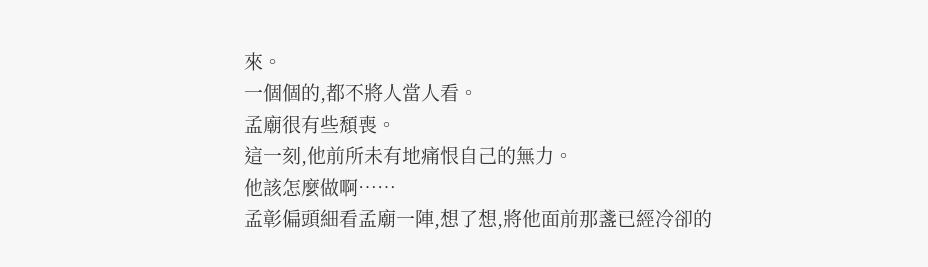來。
一個個的,都不將人當人看。
孟廟很有些頹喪。
這一刻,他前所未有地痛恨自己的無力。
他該怎麼做啊……
孟彰偏頭細看孟廟一陣,想了想,將他面前那盞已經冷卻的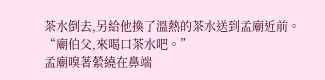茶水倒去,另給他換了溫熱的茶水送到孟廟近前。
“廟伯父,來喝口茶水吧。”
孟廟嗅著縈繞在鼻端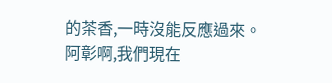的茶香,一時沒能反應過來。
阿彰啊,我們現在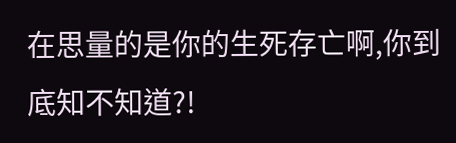在思量的是你的生死存亡啊,你到底知不知道?!